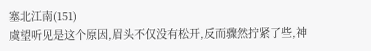塞北江南(151)
虞望听见是这个原因,眉头不仅没有松开,反而骤然拧紧了些,神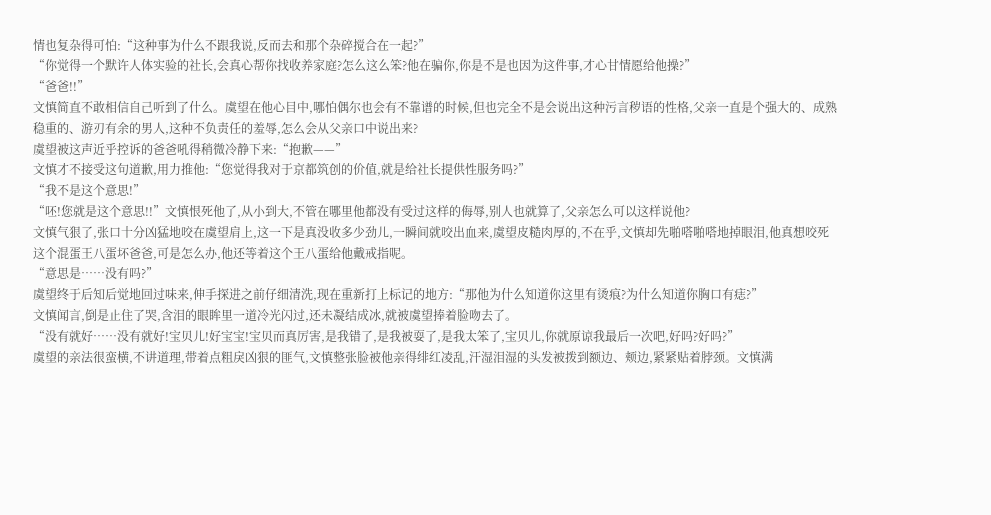情也复杂得可怕:“这种事为什么不跟我说,反而去和那个杂碎搅合在一起?”
“你觉得一个默许人体实验的社长,会真心帮你找收养家庭?怎么这么笨?他在骗你,你是不是也因为这件事,才心甘情愿给他操?”
“爸爸!!”
文慎简直不敢相信自己听到了什么。虞望在他心目中,哪怕偶尔也会有不靠谱的时候,但也完全不是会说出这种污言秽语的性格,父亲一直是个强大的、成熟稳重的、游刃有余的男人,这种不负责任的羞辱,怎么会从父亲口中说出来?
虞望被这声近乎控诉的爸爸吼得稍微冷静下来:“抱歉——”
文慎才不接受这句道歉,用力推他:“您觉得我对于京都筑创的价值,就是给社长提供性服务吗?”
“我不是这个意思!”
“呸!您就是这个意思!!”文慎恨死他了,从小到大,不管在哪里他都没有受过这样的侮辱,别人也就算了,父亲怎么可以这样说他?
文慎气狠了,张口十分凶猛地咬在虞望肩上,这一下是真没收多少劲儿,一瞬间就咬出血来,虞望皮糙肉厚的,不在乎,文慎却先啪嗒啪嗒地掉眼泪,他真想咬死这个混蛋王八蛋坏爸爸,可是怎么办,他还等着这个王八蛋给他戴戒指呢。
“意思是……没有吗?”
虞望终于后知后觉地回过味来,伸手探进之前仔细清洗,现在重新打上标记的地方:“那他为什么知道你这里有烫痕?为什么知道你胸口有痣?”
文慎闻言,倒是止住了哭,含泪的眼眸里一道冷光闪过,还未凝结成冰,就被虞望捧着脸吻去了。
“没有就好……没有就好!宝贝儿!好宝宝!宝贝而真厉害,是我错了,是我被耍了,是我太笨了,宝贝儿,你就原谅我最后一次吧,好吗?好吗?”
虞望的亲法很蛮横,不讲道理,带着点粗戾凶狠的匪气,文慎整张脸被他亲得绯红凌乱,汗湿泪湿的头发被拨到额边、颊边,紧紧贴着脖颈。文慎满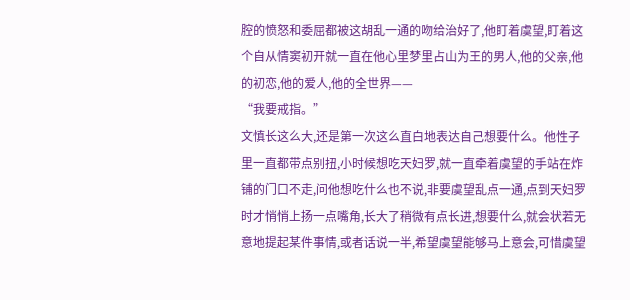腔的愤怒和委屈都被这胡乱一通的吻给治好了,他盯着虞望,盯着这个自从情窦初开就一直在他心里梦里占山为王的男人,他的父亲,他的初恋,他的爱人,他的全世界——
“我要戒指。”
文慎长这么大,还是第一次这么直白地表达自己想要什么。他性子里一直都带点别扭,小时候想吃天妇罗,就一直牵着虞望的手站在炸铺的门口不走,问他想吃什么也不说,非要虞望乱点一通,点到天妇罗时才悄悄上扬一点嘴角,长大了稍微有点长进,想要什么,就会状若无意地提起某件事情,或者话说一半,希望虞望能够马上意会,可惜虞望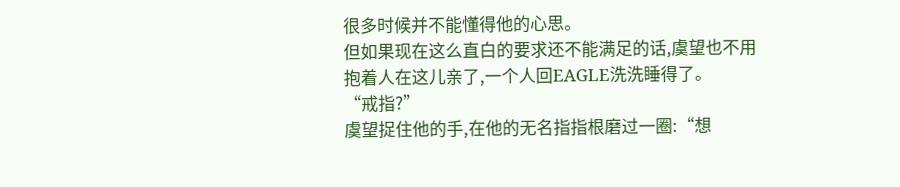很多时候并不能懂得他的心思。
但如果现在这么直白的要求还不能满足的话,虞望也不用抱着人在这儿亲了,一个人回EAGLE洗洗睡得了。
“戒指?”
虞望捉住他的手,在他的无名指指根磨过一圈:“想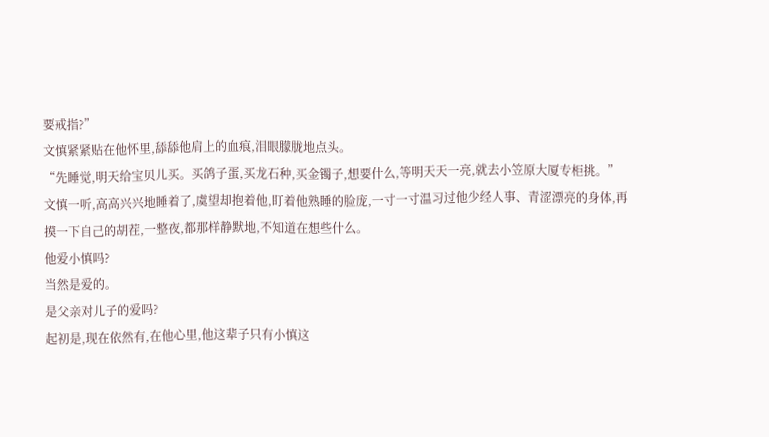要戒指?”
文慎紧紧贴在他怀里,舔舔他肩上的血痕,泪眼朦胧地点头。
“先睡觉,明天给宝贝儿买。买鸽子蛋,买龙石种,买金镯子,想要什么,等明天天一亮,就去小笠原大厦专柜挑。”
文慎一听,高高兴兴地睡着了,虞望却抱着他,盯着他熟睡的脸庞,一寸一寸温习过他少经人事、青涩漂亮的身体,再摸一下自己的胡茬,一整夜,都那样静默地,不知道在想些什么。
他爱小慎吗?
当然是爱的。
是父亲对儿子的爱吗?
起初是,现在依然有,在他心里,他这辈子只有小慎这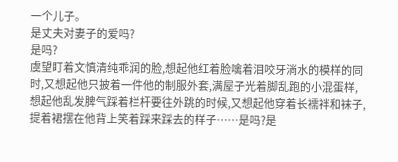一个儿子。
是丈夫对妻子的爱吗?
是吗?
虞望盯着文慎清纯乖润的脸,想起他红着脸噙着泪咬牙淌水的模样的同时,又想起他只披着一件他的制服外套,满屋子光着脚乱跑的小混蛋样,想起他乱发脾气踩着栏杆要往外跳的时候,又想起他穿着长襦袢和袜子,提着裙摆在他背上笑着踩来踩去的样子……是吗?是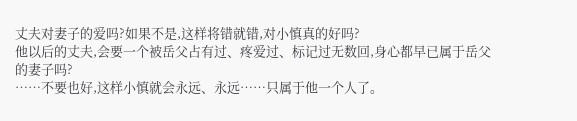丈夫对妻子的爱吗?如果不是,这样将错就错,对小慎真的好吗?
他以后的丈夫,会要一个被岳父占有过、疼爱过、标记过无数回,身心都早已属于岳父的妻子吗?
……不要也好,这样小慎就会永远、永远……只属于他一个人了。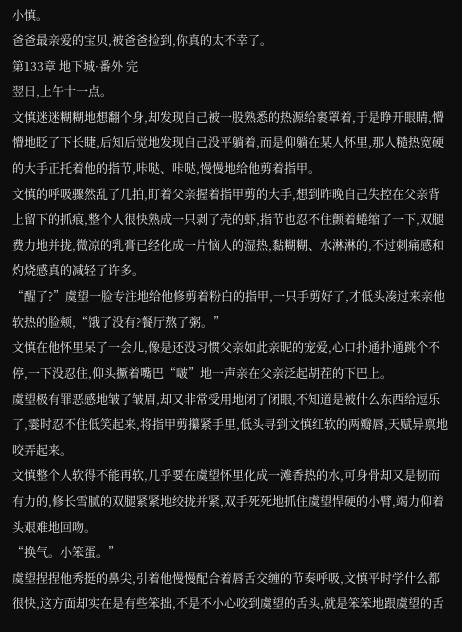小慎。
爸爸最亲爱的宝贝,被爸爸捡到,你真的太不幸了。
第133章 地下城·番外 完
翌日,上午十一点。
文慎迷迷糊糊地想翻个身,却发现自己被一股熟悉的热源给裹罩着,于是睁开眼睛,懵懵地眨了下长睫,后知后觉地发现自己没平躺着,而是仰躺在某人怀里,那人糙热宽硬的大手正托着他的指节,咔哒、咔哒,慢慢地给他剪着指甲。
文慎的呼吸骤然乱了几拍,盯着父亲握着指甲剪的大手,想到昨晚自己失控在父亲背上留下的抓痕,整个人很快熟成一只剥了壳的虾,指节也忍不住颤着蜷缩了一下,双腿费力地并拢,微凉的乳膏已经化成一片恼人的湿热,黏糊糊、水淋淋的,不过刺痛感和灼烧感真的减轻了许多。
“醒了?”虞望一脸专注地给他修剪着粉白的指甲,一只手剪好了,才低头凑过来亲他软热的脸颊,“饿了没有?餐厅熬了粥。”
文慎在他怀里呆了一会儿,像是还没习惯父亲如此亲昵的宠爱,心口扑通扑通跳个不停,一下没忍住,仰头撅着嘴巴“啵”地一声亲在父亲泛起胡茬的下巴上。
虞望极有罪恶感地皱了皱眉,却又非常受用地闭了闭眼,不知道是被什么东西给逗乐了,霎时忍不住低笑起来,将指甲剪攥紧手里,低头寻到文慎红软的两瓣唇,天赋异禀地咬弄起来。
文慎整个人软得不能再软,几乎要在虞望怀里化成一滩香热的水,可身骨却又是韧而有力的,修长雪腻的双腿紧紧地绞拢并紧,双手死死地抓住虞望悍硬的小臂,竭力仰着头艰难地回吻。
“换气。小笨蛋。”
虞望捏捏他秀挺的鼻尖,引着他慢慢配合着唇舌交缠的节奏呼吸,文慎平时学什么都很快,这方面却实在是有些笨拙,不是不小心咬到虞望的舌头,就是笨笨地跟虞望的舌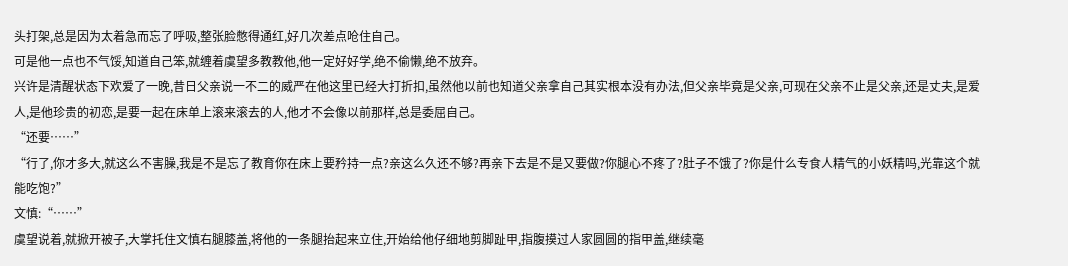头打架,总是因为太着急而忘了呼吸,整张脸憋得通红,好几次差点呛住自己。
可是他一点也不气馁,知道自己笨,就缠着虞望多教教他,他一定好好学,绝不偷懒,绝不放弃。
兴许是清醒状态下欢爱了一晚,昔日父亲说一不二的威严在他这里已经大打折扣,虽然他以前也知道父亲拿自己其实根本没有办法,但父亲毕竟是父亲,可现在父亲不止是父亲,还是丈夫,是爱人,是他珍贵的初恋,是要一起在床单上滚来滚去的人,他才不会像以前那样,总是委屈自己。
“还要……”
“行了,你才多大,就这么不害臊,我是不是忘了教育你在床上要矜持一点?亲这么久还不够?再亲下去是不是又要做?你腿心不疼了?肚子不饿了?你是什么专食人精气的小妖精吗,光靠这个就能吃饱?”
文慎:“……”
虞望说着,就掀开被子,大掌托住文慎右腿膝盖,将他的一条腿抬起来立住,开始给他仔细地剪脚趾甲,指腹摸过人家圆圆的指甲盖,继续毫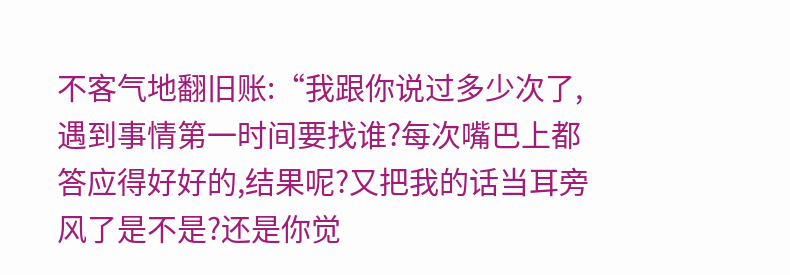不客气地翻旧账:“我跟你说过多少次了,遇到事情第一时间要找谁?每次嘴巴上都答应得好好的,结果呢?又把我的话当耳旁风了是不是?还是你觉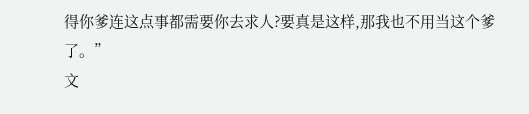得你爹连这点事都需要你去求人?要真是这样,那我也不用当这个爹了。”
文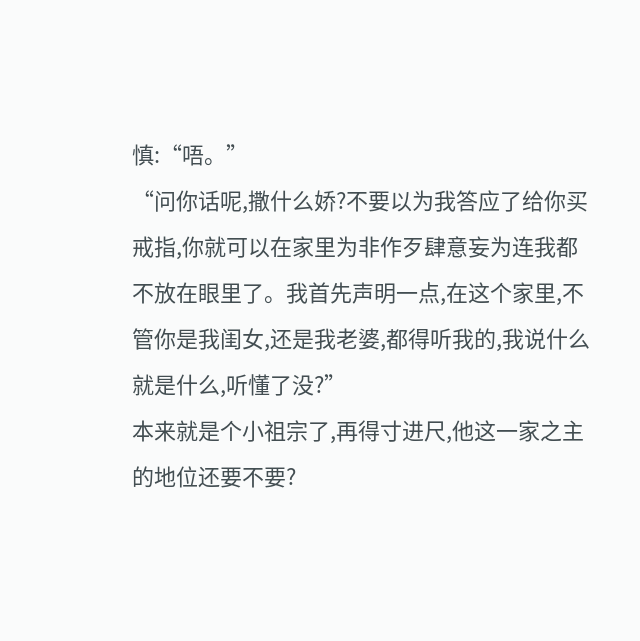慎:“唔。”
“问你话呢,撒什么娇?不要以为我答应了给你买戒指,你就可以在家里为非作歹肆意妄为连我都不放在眼里了。我首先声明一点,在这个家里,不管你是我闺女,还是我老婆,都得听我的,我说什么就是什么,听懂了没?”
本来就是个小祖宗了,再得寸进尺,他这一家之主的地位还要不要?